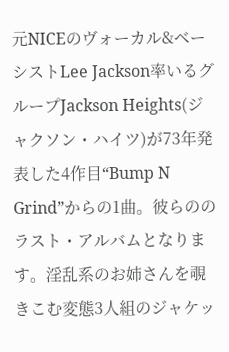元NICEのヴォーカル&ベーシストLee Jackson率いるグループJackson Heights(ジャクソン・ハイツ)が73年発表した4作目“Bump N Grind”からの1曲。彼らののラスト・アルバムとなります。淫乱系のお姉さんを覗きこむ変態3人組のジャケッ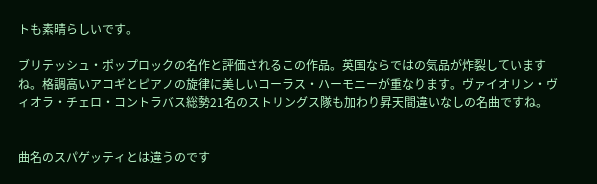トも素晴らしいです。

ブリテッシュ・ポップロックの名作と評価されるこの作品。英国ならではの気品が炸裂していますね。格調高いアコギとピアノの旋律に美しいコーラス・ハーモニーが重なります。ヴァイオリン・ヴィオラ・チェロ・コントラバス総勢21名のストリングス隊も加わり昇天間違いなしの名曲ですね。


曲名のスパゲッティとは違うのです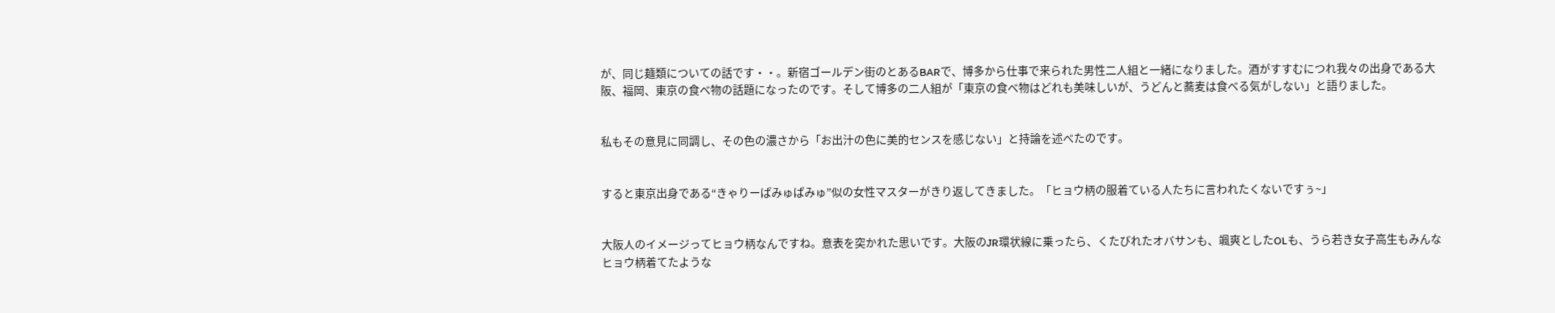が、同じ麺類についての話です・・。新宿ゴールデン街のとあるBARで、博多から仕事で来られた男性二人組と一緒になりました。酒がすすむにつれ我々の出身である大阪、福岡、東京の食べ物の話題になったのです。そして博多の二人組が「東京の食べ物はどれも美味しいが、うどんと蕎麦は食べる気がしない」と語りました。


私もその意見に同調し、その色の濃さから「お出汁の色に美的センスを感じない」と持論を述べたのです。


すると東京出身である“きゃりーぱみゅぱみゅ”似の女性マスターがきり返してきました。「ヒョウ柄の服着ている人たちに言われたくないですぅ~」


大阪人のイメージってヒョウ柄なんですね。意表を突かれた思いです。大阪のJR環状線に乗ったら、くたびれたオバサンも、颯爽としたOLも、うら若き女子高生もみんなヒョウ柄着てたような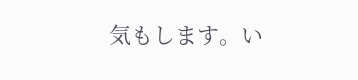気もします。い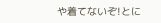や着てないぞ!とに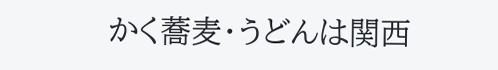かく蕎麦・うどんは関西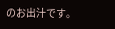のお出汁です。